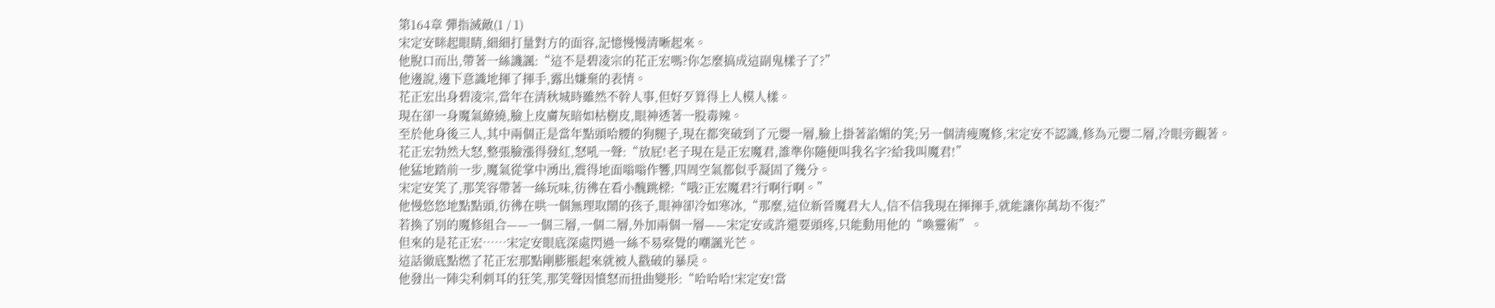第164章 彈指滅敵(1 / 1)
宋定安眯起眼睛,細細打量對方的面容,記憶慢慢清晰起來。
他脫口而出,帶著一絲譏諷:“這不是碧凌宗的花正宏嗎?你怎麼搞成這副鬼樣子了?”
他邊說,邊下意識地揮了揮手,露出嫌棄的表情。
花正宏出身碧凌宗,當年在清秋城時雖然不幹人事,但好歹算得上人模人樣。
現在卻一身魔氣繚繞,臉上皮膚灰暗如枯樹皮,眼神透著一股毒辣。
至於他身後三人,其中兩個正是當年點頭哈腰的狗腿子,現在都突破到了元嬰一層,臉上掛著諂媚的笑;另一個清瘦魔修,宋定安不認識,修為元嬰二層,冷眼旁觀著。
花正宏勃然大怒,整張臉漲得發紅,怒吼一聲:“放屁!老子現在是正宏魔君,誰準你隨便叫我名字?給我叫魔君!”
他猛地踏前一步,魔氣從掌中湧出,震得地面嗡嗡作響,四周空氣都似乎凝固了幾分。
宋定安笑了,那笑容帶著一絲玩味,彷彿在看小醜跳樑:“哦?正宏魔君?行啊行啊。”
他慢悠悠地點點頭,彷彿在哄一個無理取鬧的孩子,眼神卻冷如寒冰,“那麼,這位新晉魔君大人,信不信我現在揮揮手,就能讓你萬劫不復?”
若換了別的魔修組合——一個三層,一個二層,外加兩個一層——宋定安或許還要頭疼,只能動用他的“喚靈術”。
但來的是花正宏……宋定安眼底深處閃過一絲不易察覺的嘲諷光芒。
這話徹底點燃了花正宏那點剛膨脹起來就被人戳破的暴戾。
他發出一陣尖利刺耳的狂笑,那笑聲因憤怒而扭曲變形:“哈哈哈!宋定安!當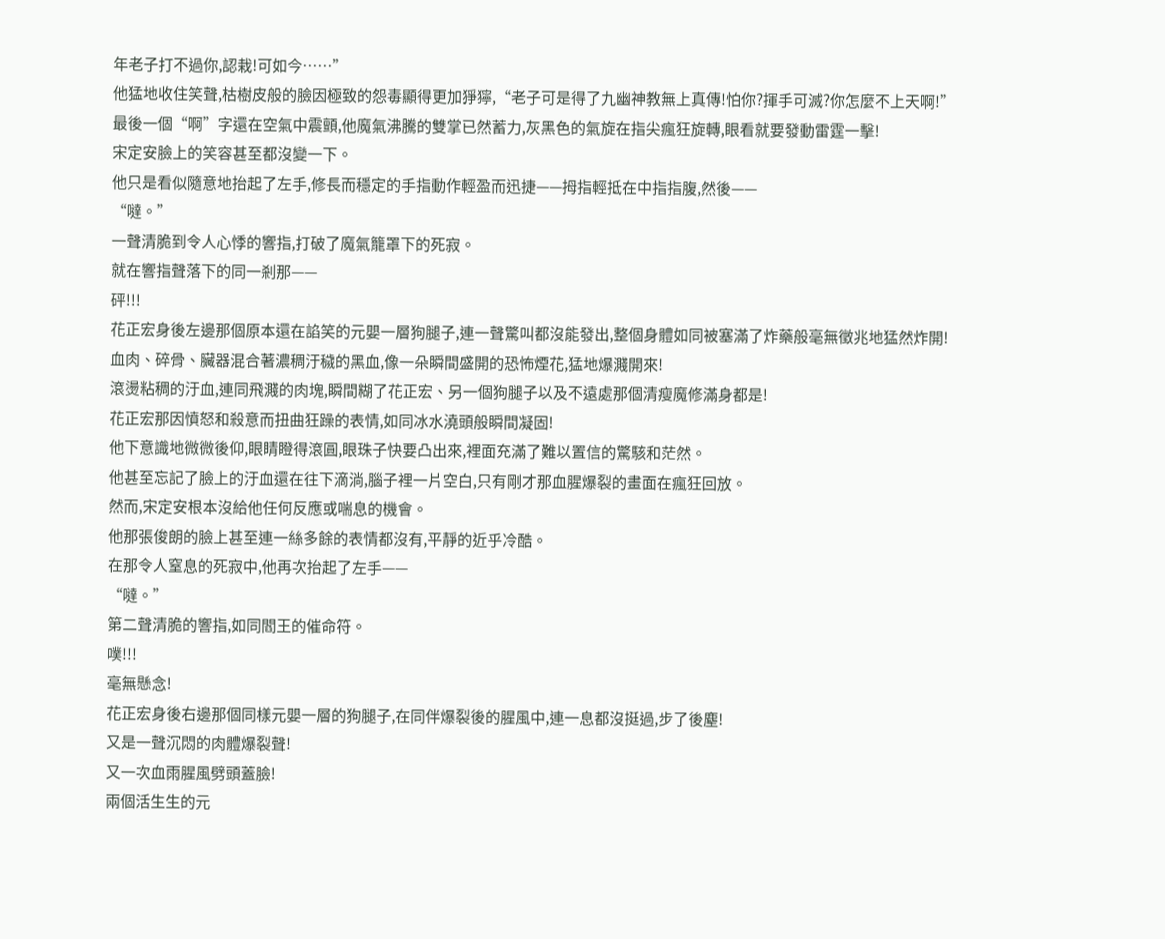年老子打不過你,認栽!可如今……”
他猛地收住笑聲,枯樹皮般的臉因極致的怨毒顯得更加猙獰,“老子可是得了九幽神教無上真傳!怕你?揮手可滅?你怎麼不上天啊!”
最後一個“啊”字還在空氣中震顫,他魔氣沸騰的雙掌已然蓄力,灰黑色的氣旋在指尖瘋狂旋轉,眼看就要發動雷霆一擊!
宋定安臉上的笑容甚至都沒變一下。
他只是看似隨意地抬起了左手,修長而穩定的手指動作輕盈而迅捷——拇指輕抵在中指指腹,然後——
“噠。”
一聲清脆到令人心悸的響指,打破了魔氣籠罩下的死寂。
就在響指聲落下的同一剎那——
砰!!!
花正宏身後左邊那個原本還在諂笑的元嬰一層狗腿子,連一聲驚叫都沒能發出,整個身體如同被塞滿了炸藥般毫無徵兆地猛然炸開!
血肉、碎骨、臟器混合著濃稠汙穢的黑血,像一朵瞬間盛開的恐怖煙花,猛地爆濺開來!
滾燙粘稠的汙血,連同飛濺的肉塊,瞬間糊了花正宏、另一個狗腿子以及不遠處那個清瘦魔修滿身都是!
花正宏那因憤怒和殺意而扭曲狂躁的表情,如同冰水澆頭般瞬間凝固!
他下意識地微微後仰,眼睛瞪得滾圓,眼珠子快要凸出來,裡面充滿了難以置信的驚駭和茫然。
他甚至忘記了臉上的汙血還在往下滴淌,腦子裡一片空白,只有剛才那血腥爆裂的畫面在瘋狂回放。
然而,宋定安根本沒給他任何反應或喘息的機會。
他那張俊朗的臉上甚至連一絲多餘的表情都沒有,平靜的近乎冷酷。
在那令人窒息的死寂中,他再次抬起了左手——
“噠。”
第二聲清脆的響指,如同閻王的催命符。
噗!!!
毫無懸念!
花正宏身後右邊那個同樣元嬰一層的狗腿子,在同伴爆裂後的腥風中,連一息都沒挺過,步了後塵!
又是一聲沉悶的肉體爆裂聲!
又一次血雨腥風劈頭蓋臉!
兩個活生生的元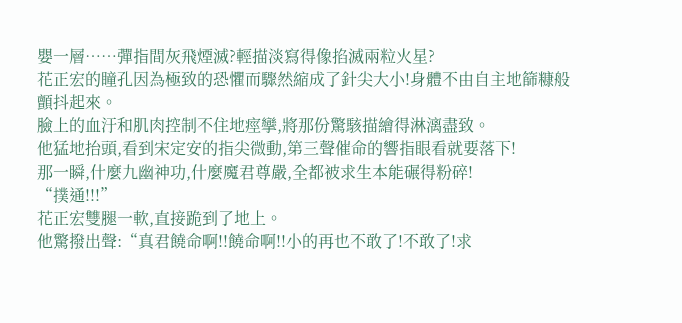嬰一層……彈指間灰飛煙滅?輕描淡寫得像掐滅兩粒火星?
花正宏的瞳孔因為極致的恐懼而驟然縮成了針尖大小!身體不由自主地篩糠般顫抖起來。
臉上的血汙和肌肉控制不住地痙攣,將那份驚駭描繪得淋漓盡致。
他猛地抬頭,看到宋定安的指尖微動,第三聲催命的響指眼看就要落下!
那一瞬,什麼九幽神功,什麼魔君尊嚴,全都被求生本能碾得粉碎!
“撲通!!!”
花正宏雙腿一軟,直接跪到了地上。
他驚撥出聲:“真君饒命啊!!饒命啊!!小的再也不敢了!不敢了!求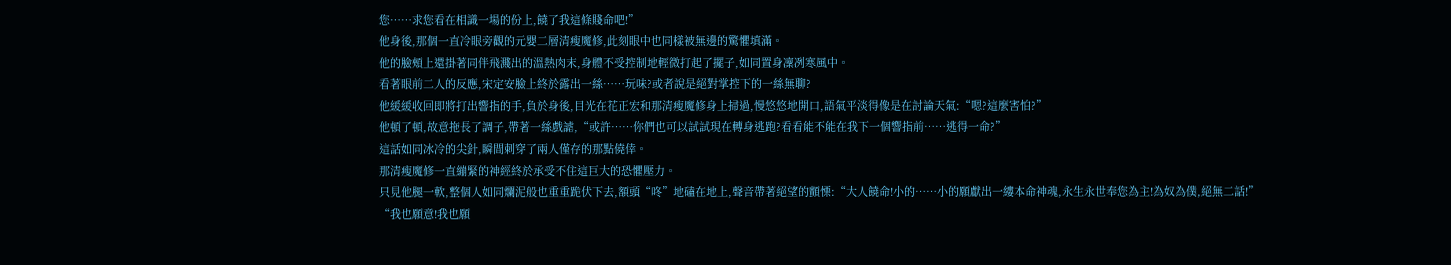您……求您看在相識一場的份上,饒了我這條賤命吧!”
他身後,那個一直冷眼旁觀的元嬰二層清瘦魔修,此刻眼中也同樣被無邊的驚懼填滿。
他的臉頰上還掛著同伴飛濺出的溫熱肉末,身體不受控制地輕微打起了擺子,如同置身凜冽寒風中。
看著眼前二人的反應,宋定安臉上終於露出一絲……玩味?或者說是絕對掌控下的一絲無聊?
他緩緩收回即將打出響指的手,負於身後,目光在花正宏和那清瘦魔修身上掃過,慢悠悠地開口,語氣平淡得像是在討論天氣:“嗯?這麼害怕?”
他頓了頓,故意拖長了調子,帶著一絲戲謔,“或許……你們也可以試試現在轉身逃跑?看看能不能在我下一個響指前……逃得一命?”
這話如同冰冷的尖針,瞬間刺穿了兩人僅存的那點僥倖。
那清瘦魔修一直繃緊的神經終於承受不住這巨大的恐懼壓力。
只見他腿一軟,整個人如同爛泥般也重重跪伏下去,額頭“咚”地磕在地上,聲音帶著絕望的顫慄:“大人饒命!小的……小的願獻出一縷本命神魂,永生永世奉您為主!為奴為僕,絕無二話!”
“我也願意!我也願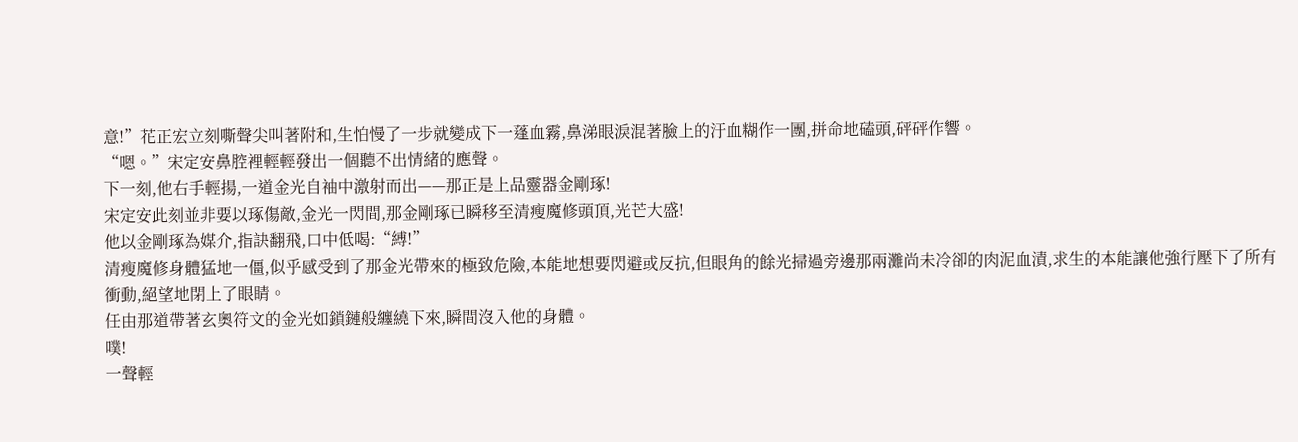意!”花正宏立刻嘶聲尖叫著附和,生怕慢了一步就變成下一蓬血霧,鼻涕眼淚混著臉上的汙血糊作一團,拼命地磕頭,砰砰作響。
“嗯。”宋定安鼻腔裡輕輕發出一個聽不出情緒的應聲。
下一刻,他右手輕揚,一道金光自袖中激射而出——那正是上品靈器金剛琢!
宋定安此刻並非要以琢傷敵,金光一閃間,那金剛琢已瞬移至清瘦魔修頭頂,光芒大盛!
他以金剛琢為媒介,指訣翻飛,口中低喝:“縛!”
清瘦魔修身體猛地一僵,似乎感受到了那金光帶來的極致危險,本能地想要閃避或反抗,但眼角的餘光掃過旁邊那兩灘尚未冷卻的肉泥血漬,求生的本能讓他強行壓下了所有衝動,絕望地閉上了眼睛。
任由那道帶著玄奧符文的金光如鎖鏈般纏繞下來,瞬間沒入他的身體。
噗!
一聲輕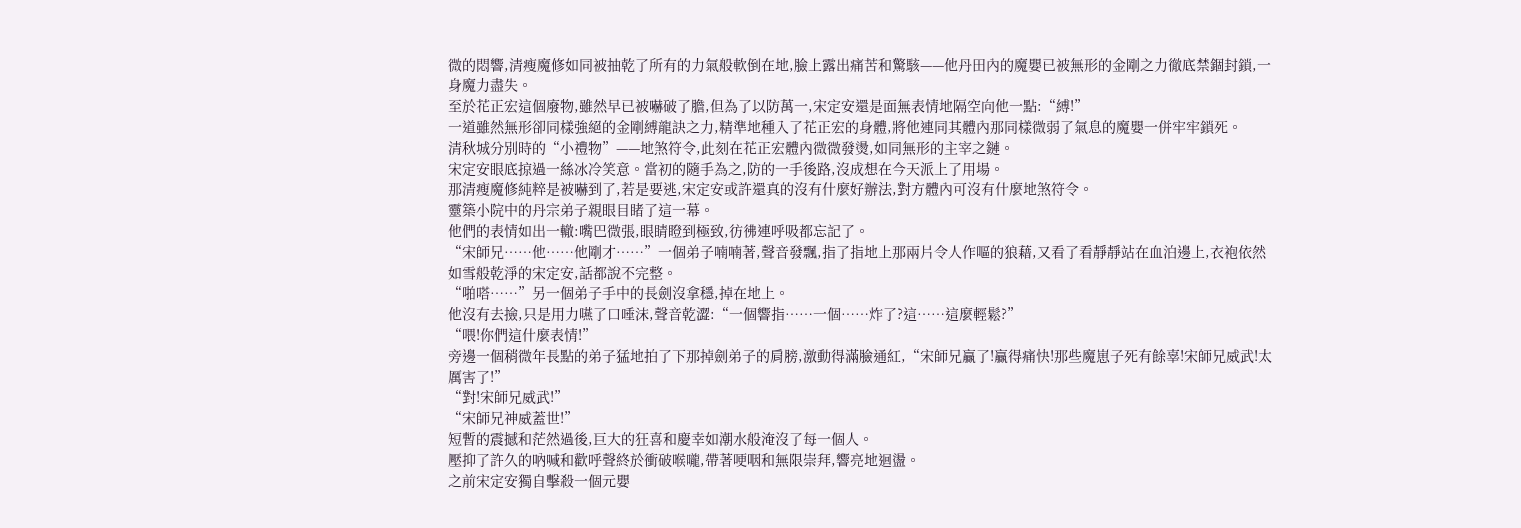微的悶響,清瘦魔修如同被抽乾了所有的力氣般軟倒在地,臉上露出痛苦和驚駭——他丹田內的魔嬰已被無形的金剛之力徹底禁錮封鎖,一身魔力盡失。
至於花正宏這個廢物,雖然早已被嚇破了膽,但為了以防萬一,宋定安還是面無表情地隔空向他一點:“縛!”
一道雖然無形卻同樣強絕的金剛縛龍訣之力,精準地種入了花正宏的身體,將他連同其體內那同樣微弱了氣息的魔嬰一併牢牢鎖死。
清秋城分別時的“小禮物”——地煞符令,此刻在花正宏體內微微發燙,如同無形的主宰之鏈。
宋定安眼底掠過一絲冰冷笑意。當初的隨手為之,防的一手後路,沒成想在今天派上了用場。
那清瘦魔修純粹是被嚇到了,若是要逃,宋定安或許還真的沒有什麼好辦法,對方體內可沒有什麼地煞符令。
靈築小院中的丹宗弟子親眼目睹了這一幕。
他們的表情如出一轍:嘴巴微張,眼睛瞪到極致,彷彿連呼吸都忘記了。
“宋師兄……他……他剛才……”一個弟子喃喃著,聲音發飄,指了指地上那兩片令人作嘔的狼藉,又看了看靜靜站在血泊邊上,衣袍依然如雪般乾淨的宋定安,話都說不完整。
“啪嗒……”另一個弟子手中的長劍沒拿穩,掉在地上。
他沒有去撿,只是用力嚥了口唾沫,聲音乾澀:“一個響指……一個……炸了?這……這麼輕鬆?”
“喂!你們這什麼表情!”
旁邊一個稍微年長點的弟子猛地拍了下那掉劍弟子的肩膀,激動得滿臉通紅,“宋師兄贏了!贏得痛快!那些魔崽子死有餘辜!宋師兄威武!太厲害了!”
“對!宋師兄威武!”
“宋師兄神威蓋世!”
短暫的震撼和茫然過後,巨大的狂喜和慶幸如潮水般淹沒了每一個人。
壓抑了許久的吶喊和歡呼聲終於衝破喉嚨,帶著哽咽和無限崇拜,響亮地迴盪。
之前宋定安獨自擊殺一個元嬰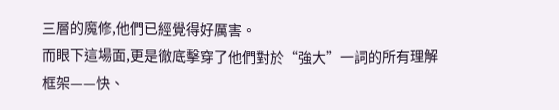三層的魔修,他們已經覺得好厲害。
而眼下這場面,更是徹底擊穿了他們對於“強大”一詞的所有理解框架——快、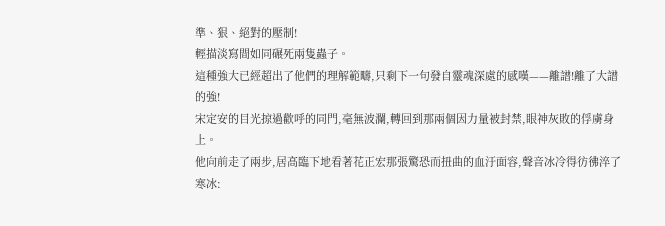準、狠、絕對的壓制!
輕描淡寫間如同碾死兩隻蟲子。
這種強大已經超出了他們的理解範疇,只剩下一句發自靈魂深處的感嘆——離譜!離了大譜的強!
宋定安的目光掠過歡呼的同門,毫無波瀾,轉回到那兩個因力量被封禁,眼神灰敗的俘虜身上。
他向前走了兩步,居高臨下地看著花正宏那張驚恐而扭曲的血汙面容,聲音冰冷得彷彿淬了寒冰: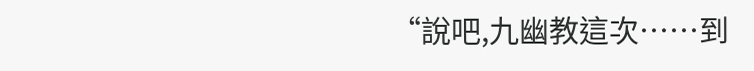“說吧,九幽教這次……到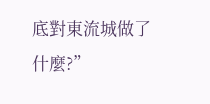底對東流城做了什麼?”